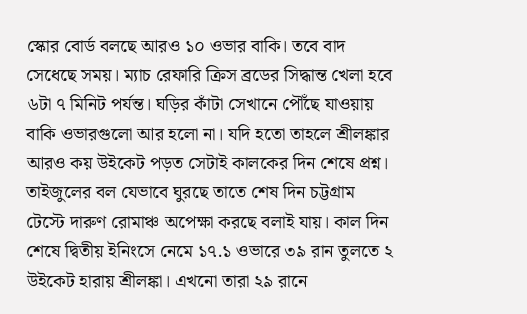স্কোর বোর্ড বলছে আরও ১০ ওভার বাকি। তবে বাদ সেধেছে সময়। ম্যাচ রেফারি ক্রিস ব্রডের সিদ্ধান্ত খেলা হবে ৬টা ৭ মিনিট পর্যন্ত। ঘড়ির কাঁটা সেখানে পৌঁছে যাওয়ায় বাকি ওভারগুলো আর হলো না। যদি হতো তাহলে শ্রীলঙ্কার আরও কয় উইকেট পড়ত সেটাই কালকের দিন শেষে প্রশ্ন। তাইজুলের বল যেভাবে ঘুরছে তাতে শেষ দিন চট্টগ্রাম টেস্টে দারুণ রোমাঞ্চ অপেক্ষা করছে বলাই যায়। কাল দিন শেষে দ্বিতীয় ইনিংসে নেমে ১৭.১ ওভারে ৩৯ রান তুলতে ২ উইকেট হারায় শ্রীলঙ্কা। এখনো তারা ২৯ রানে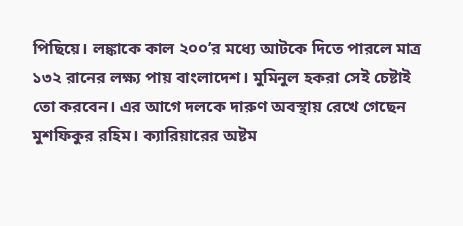পিছিয়ে। লঙ্কাকে কাল ২০০’র মধ্যে আটকে দিতে পারলে মাত্র ১৩২ রানের লক্ষ্য পায় বাংলাদেশ। মুমিনুল হকরা সেই চেষ্টাই তো করবেন। এর আগে দলকে দারুণ অবস্থায় রেখে গেছেন মুশফিকুর রহিম। ক্যারিয়ারের অষ্টম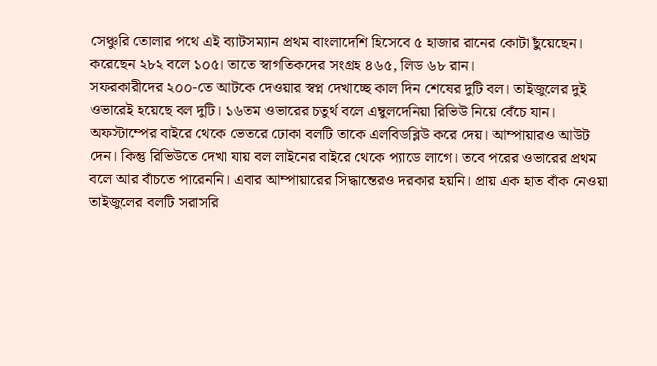সেঞ্চুরি তোলার পথে এই ব্যাটসম্যান প্রথম বাংলাদেশি হিসেবে ৫ হাজার রানের কোটা ছুঁয়েছেন। করেছেন ২৮২ বলে ১০৫। তাতে স্বাগতিকদের সংগ্রহ ৪৬৫, লিড ৬৮ রান।
সফরকারীদের ২০০-তে আটকে দেওয়ার স্বপ্ন দেখাচ্ছে কাল দিন শেষের দুটি বল। তাইজুলের দুই ওভারেই হয়েছে বল দুটি। ১৬তম ওভারের চতুর্থ বলে এম্বুলদেনিয়া রিভিউ নিয়ে বেঁচে যান। অফস্টাম্পের বাইরে থেকে ভেতরে ঢোকা বলটি তাকে এলবিডব্লিউ করে দেয়। আম্পায়ারও আউট দেন। কিন্তু রিভিউতে দেখা যায় বল লাইনের বাইরে থেকে প্যাডে লাগে। তবে পরের ওভারের প্রথম বলে আর বাঁচতে পারেননি। এবার আম্পায়ারের সিদ্ধান্তেরও দরকার হয়নি। প্রায় এক হাত বাঁক নেওয়া তাইজুলের বলটি সরাসরি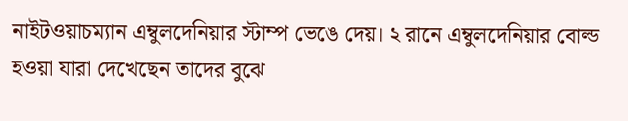নাইটওয়াচম্যান এম্বুলদেনিয়ার স্টাম্প ভেঙে দেয়। ২ রানে এম্বুলদেনিয়ার বোল্ড হওয়া যারা দেখেছেন তাদের বুঝে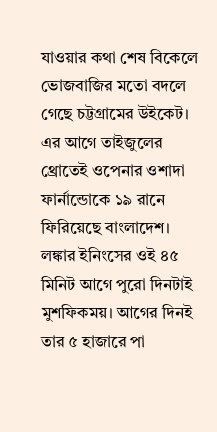যাওয়ার কথা শেষ বিকেলে ভোজবাজির মতো বদলে গেছে চট্টগ্রামের উইকেট। এর আগে তাইজুলের থ্রোতেই ওপেনার ওশাদা ফার্নান্ডোকে ১৯ রানে ফিরিয়েছে বাংলাদেশ।
লঙ্কার ইনিংসের ওই ৪৫ মিনিট আগে পুরো দিনটাই মুশফিকময়। আগের দিনই তার ৫ হাজারে পা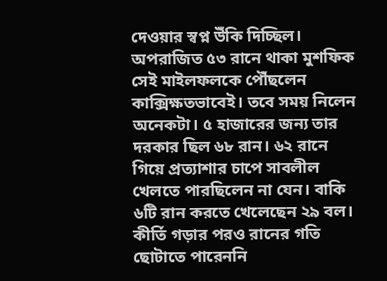দেওয়ার স্বপ্ন উঁকি দিচ্ছিল। অপরাজিত ৫৩ রানে থাকা মুশফিক সেই মাইলফলকে পৌঁছলেন কাক্সিক্ষতভাবেই। তবে সময় নিলেন অনেকটা। ৫ হাজারের জন্য তার দরকার ছিল ৬৮ রান। ৬২ রানে গিয়ে প্রত্যাশার চাপে সাবলীল খেলতে পারছিলেন না যেন। বাকি ৬টি রান করতে খেলেছেন ২৯ বল। কীর্তি গড়ার পরও রানের গতি ছোটাতে পারেননি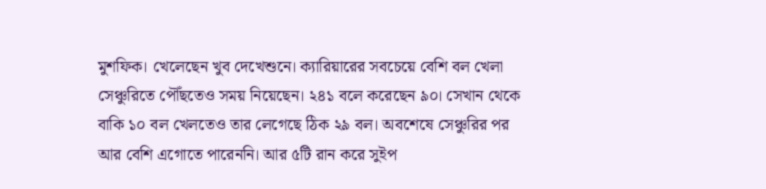মুশফিক। খেলেছেন খুব দেখেশুনে। ক্যারিয়ারের সবচেয়ে বেশি বল খেলা সেঞ্চুরিতে পৌঁছতেও সময় নিয়েছেন। ২৪১ বলে করেছেন ৯০। সেখান থেকে বাকি ১০ বল খেলতেও তার লেগেছে ঠিক ২৯ বল। অবশেষে সেঞ্চুরির পর আর বেশি এগোতে পারেননি। আর ৫টি রান করে সুইপ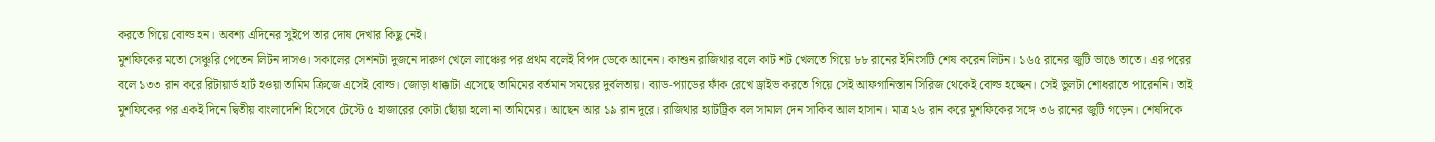করতে গিয়ে বোল্ড হন। অবশ্য এদিনের সুইপে তার দোষ দেখার কিছু নেই।
মুশফিকের মতো সেঞ্চুরি পেতেন লিটন দাসও। সকালের সেশনটা দুজনে দারুণ খেলে লাঞ্চের পর প্রথম বলেই বিপদ ডেকে আনেন। কাশুন রাজিথার বলে কাট শট খেলতে গিয়ে ৮৮ রানের ইনিংসটি শেষ করেন লিটন। ১৬৫ রানের জুটি ভাঙে তাতে। এর পরের বলে ১৩৩ রান করে রিটায়ার্ড হার্ট হওয়া তামিম ক্রিজে এসেই বোল্ড। জোড়া ধাক্কাটা এসেছে তামিমের বর্তমান সময়ের দুর্বলতায়। ব্যাড-প্যাডের ফাঁক রেখে ড্রাইভ করতে গিয়ে সেই আফগানিস্তান সিরিজ থেকেই বোল্ড হচ্ছেন। সেই ভুলটা শোধরাতে পারেননি। তাই মুশফিকের পর একই দিনে দ্বিতীয় বাংলাদেশি হিসেবে টেস্টে ৫ হাজারের কোটা ছোঁয়া হলো না তামিমের। আছেন আর ১৯ রান দূরে। রাজিথার হ্যাটট্রিক বল সামাল দেন সাকিব আল হাসান। মাত্র ২৬ রান করে মুশফিকের সঙ্গে ৩৬ রানের জুটি গড়েন। শেষদিকে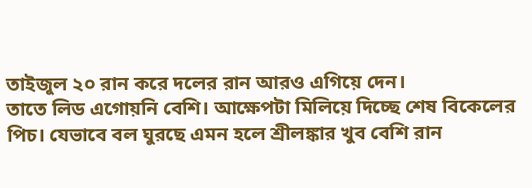তাইজুল ২০ রান করে দলের রান আরও এগিয়ে দেন।
তাতে লিড এগোয়নি বেশি। আক্ষেপটা মিলিয়ে দিচ্ছে শেষ বিকেলের পিচ। যেভাবে বল ঘুরছে এমন হলে শ্রীলঙ্কার খুব বেশি রান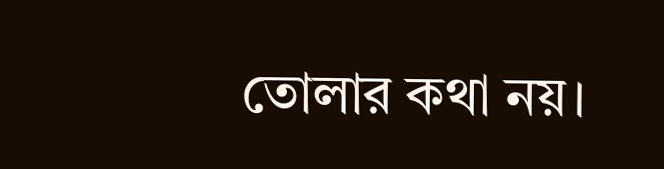তোলার কথা নয়।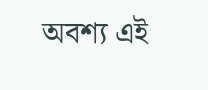অবশ্য এই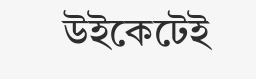উইকেটেই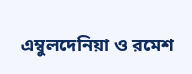এম্বুলদেনিয়া ও রমেশ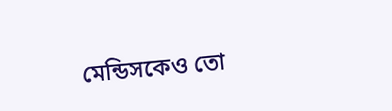মেন্ডিসকেও তো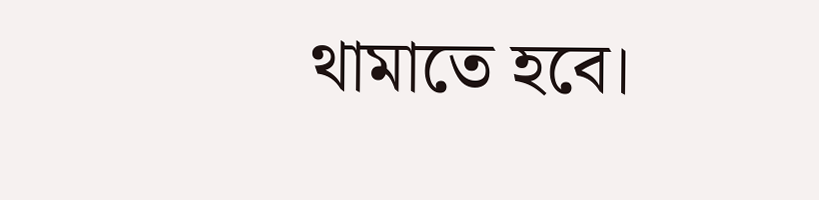থামাতে হবে।